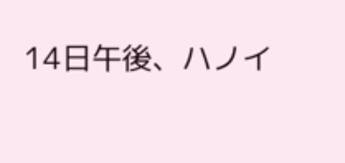14日午後、ハノイ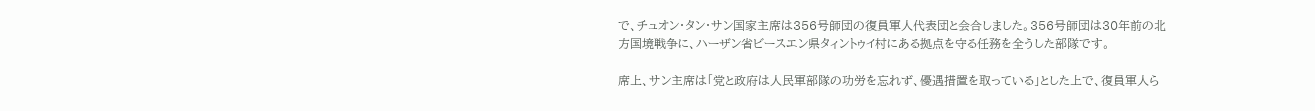で、チュオン・タン・サン国家主席は356号師団の復員軍人代表団と会合しました。356号師団は30年前の北方国境戦争に、ハーザン省ビースエン県タィントゥイ村にある拠点を守る任務を全うした部隊です。

席上、サン主席は「党と政府は人民軍部隊の功労を忘れず、優遇措置を取っている」とした上で、復員軍人ら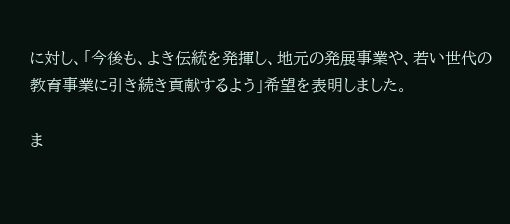に対し、「今後も、よき伝統を発揮し、地元の発展事業や、若い世代の教育事業に引き続き貢献するよう」希望を表明しました。

ま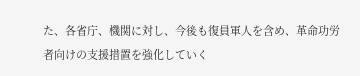た、各省庁、機関に対し、今後も復員軍人を含め、革命功労者向けの支援措置を強化していく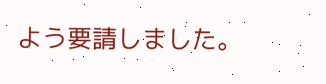よう要請しました。